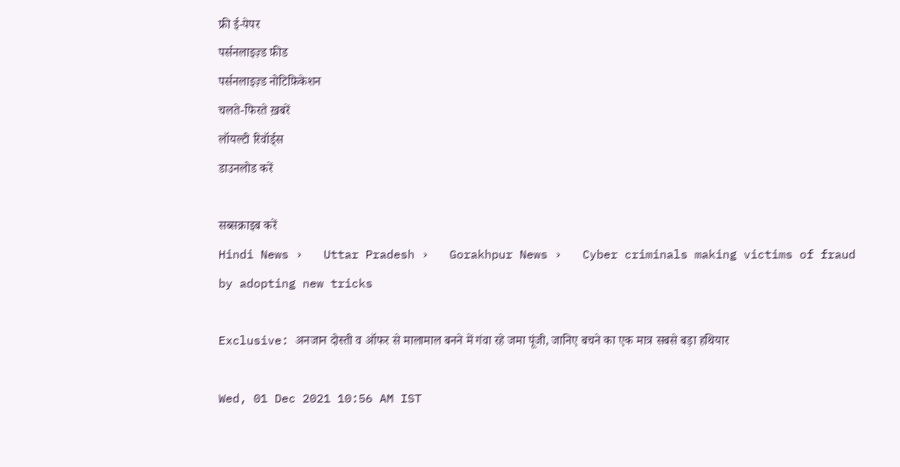फ्री ई-पेपर
पर्सनलाइज़्ड फ़ीड
पर्सनलाइज़्ड नोटिफ़िकेशन
चलते-फिरते ख़बरें
लॉयल्टी रिवॉर्ड्स
डाउनलोड करें

सब्सक्राइब करें
Hindi News ›   Uttar Pradesh ›   Gorakhpur News ›   Cyber criminals making victims of fraud by adopting new tricks

Exclusive: अनजान दोस्ती व ऑफर से मालामाल बनने में गंवा रहे जमा पूंजी, जानिए बचने का एक मात्र सबसे बड़ा हथियार

Wed, 01 Dec 2021 10:56 AM IST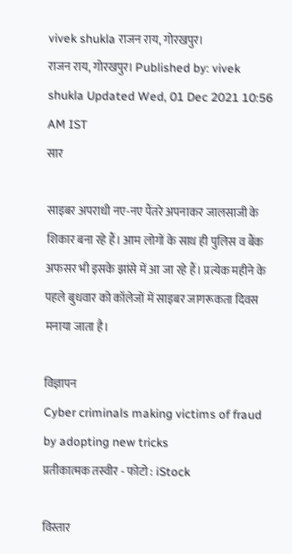vivek shukla राजन राय, गोरखपुर।
राजन राय, गोरखपुर। Published by: vivek shukla Updated Wed, 01 Dec 2021 10:56 AM IST
सार

साइबर अपराधी नए-नए पैंतरे अपनाकर जालसाजी के शिकार बना रहे हैं। आम लोगों के साथ ही पुलिस व बैंक अफसर भी इसके झांसे में आ जा रहे हैं। प्रत्येक महीने के पहले बुधवार को कॉलेजों में साइबर जागरूकता दिवस मनाया जाता है।

विज्ञापन
Cyber criminals making victims of fraud by adopting new tricks
प्रतीकात्मक तस्वीर - फोटो : iStock

विस्तार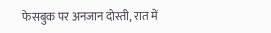फेसबुक पर अनजान दोस्ती, रात में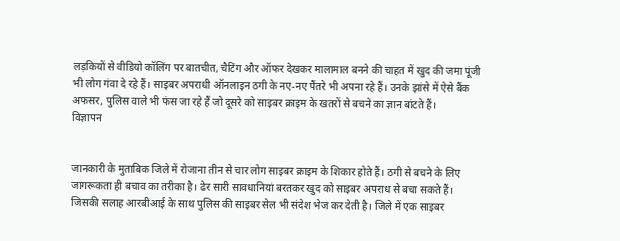लड़कियों से वीडियो कॉलिंग पर बातचीत, चैटिंग और ऑफर देखकर मालामाल बनने की चाहत में खुद की जमा पूंजी भी लोग गंवा दे रहे हैं। साइबर अपराधी ऑनलाइन ठगी के नए-नए पैंतरे भी अपना रहे हैं। उनके झांसे में ऐसे बैंक अफसर, पुलिस वाले भी फंस जा रहे हैं जो दूसरे को साइबर क्राइम के खतरों से बचने का ज्ञान बांटते हैं।
विज्ञापन


जानकारी के मुताबिक जिले में रोजाना तीन से चार लोग साइबर क्राइम के शिकार होते हैं। ठगी से बचने के लिए जागरूकता ही बचाव का तरीका है। ढेर सारी सावधानियां बरतकर खुद को साइबर अपराध से बचा सकते हैं। जिसकी सलाह आरबीआई के साथ पुलिस की साइबर सेल भी संदेश भेज कर देती है। जिले में एक साइबर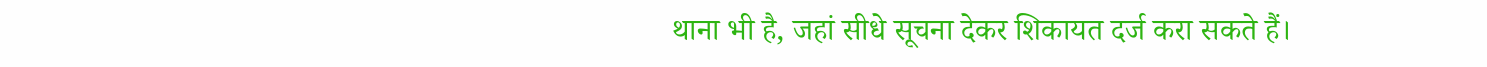थाना भी है, जहां सीधे सूचना देकर शिकायत दर्ज करा सकते हैं।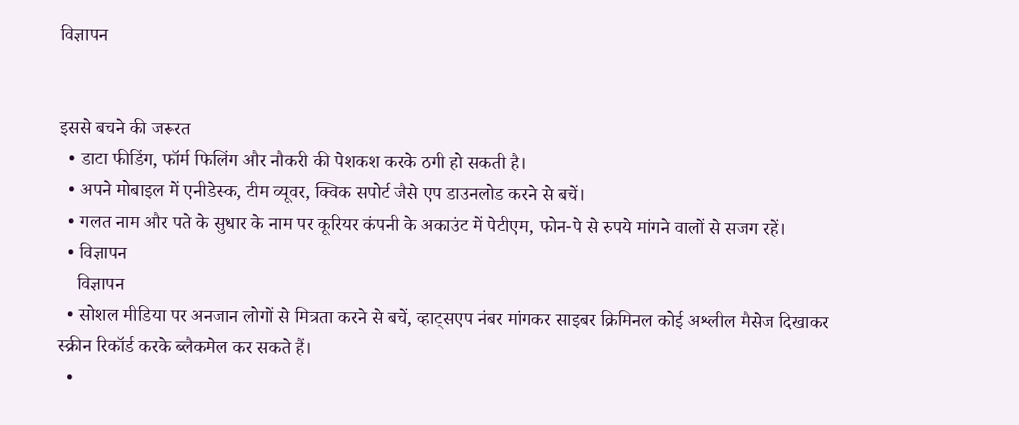विज्ञापन


इससे बचने की जरूरत
  • डाटा फीडिंग, फॉर्म फिलिंग और नौकरी की पेशकश करके ठगी हो सकती है।
  • अपने मोबाइल में एनीडेस्क, टीम व्यूवर, क्विक सपोर्ट जैसे एप डाउनलोड करने से बचें।
  • गलत नाम और पते के सुधार के नाम पर कूरियर कंपनी के अकाउंट में पेटीएम, फोन-पे से रुपये मांगने वालों से सजग रहें।
  • विज्ञापन
    विज्ञापन
  • सोशल मीडिया पर अनजान लोगों से मित्रता करने से बचें, व्हाट्सएप नंबर मांगकर साइबर क्रिमिनल कोई अश्लील मैसेज दिखाकर स्क्रीन रिकॉर्ड करके ब्लैकमेल कर सकते हैं।
  •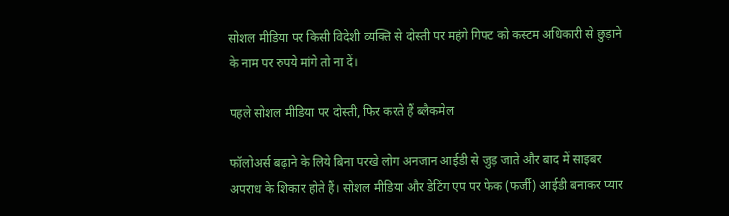सोशल मीडिया पर किसी विदेशी व्यक्ति से दोस्ती पर महंगे गिफ्ट को कस्टम अधिकारी से छुड़ाने के नाम पर रुपये मांगे तो ना दें।

पहले सोशल मीडिया पर दोस्ती, फिर करते हैं ब्लैकमेल

फॉलोअर्स बढ़ाने के लिये बिना परखे लोग अनजान आईडी से जुड़ जाते और बाद में साइबर अपराध के शिकार होते हैं। सोशल मीडिया और डेटिंग एप पर फेक (फर्जी) आईडी बनाकर प्यार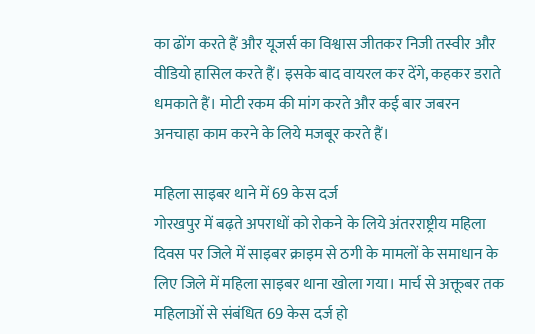का ढोंग करते हैं और यूजर्स का विश्वास जीतकर निजी तस्वीर और वीडियो हासिल करते हैं। इसके बाद वायरल कर देंगे, कहकर डराते धमकाते हैं। मोटी रकम की मांग करते और कई बार जबरन अनचाहा काम करने के लिये मजबूर करते हैं।

महिला साइबर थाने में 69 केस दर्ज
गोरखपुर में बढ़ते अपराधों को रोकने के लिये अंतरराष्ट्रीय महिला दिवस पर जिले में साइबर क्राइम से ठगी के मामलों के समाधान के लिए जिले में महिला साइबर थाना खोला गया। मार्च से अक्तूबर तक महिलाओं से संबंधित 69 केस दर्ज हो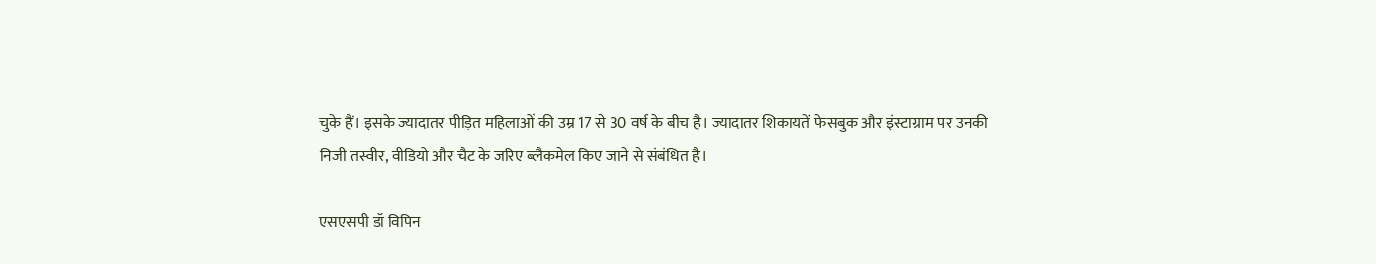चुके हैं। इसके ज्यादातर पीड़ित महिलाओं की उम्र 17 से 30 वर्ष के बीच है। ज्यादातर शिकायतें फेसबुक और इंस्टाग्राम पर उनकी निजी तस्वीर, वीडियो और चैट के जरिए ब्लैकमेल किए जाने से संबंधित है।

एसएसपी डॉ विपिन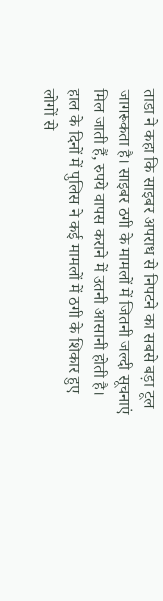ताडा ने कहा कि साइबर अपराध से निपटने का सबसे बड़ा टूल जागरूकता है। साइबर ठगी के मामलों में जितनी जल्दी सूचनाएं मिल जाती हैं, रुपये वापस कराने में उतनी आसानी होती है। हाल के दिनों में पुलिस ने कई मामलों में ठगी के शिकार हुए लोगों से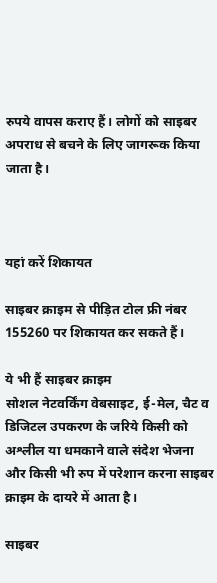रुपये वापस कराए हैं। लोगों को साइबर अपराध से बचने के लिए जागरूक किया जाता है।



यहां करें शिकायत

साइबर क्राइम से पीड़ित टोल फ्री नंबर 155260 पर शिकायत कर सकते हैं।

ये भी हैं साइबर क्राइम
सोशल नेटवर्किंग वेबसाइट, ई-मेल, चैट व डिजिटल उपकरण के जरिये किसी को अश्लील या धमकाने वाले संदेश भेजना और किसी भी रुप में परेशान करना साइबर क्राइम के दायरे में आता है।

साइबर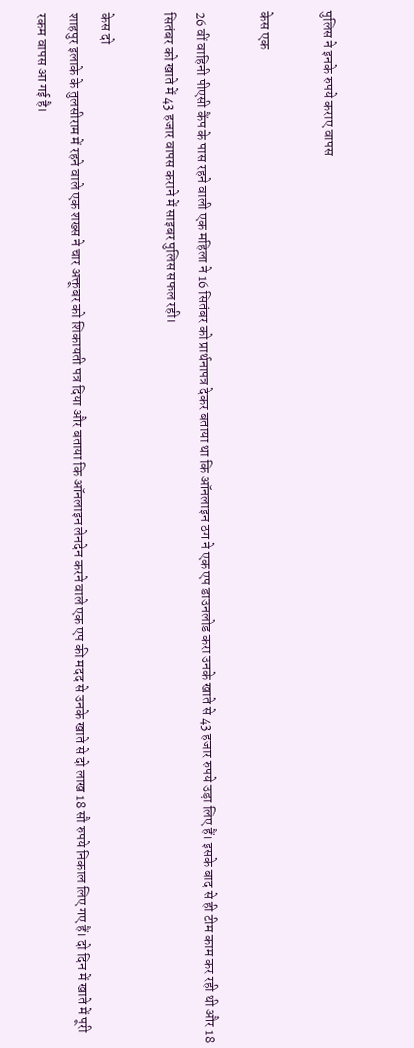पुलिस ने इनके रुपये कराए वापस

केस एक

26 वीं वाहिनी पीएसी कैंप के पास रहने वाली एक महिला ने 16 सितंबर को प्रार्थनापत्र देकर बताया था कि ऑनलाइन ठग ने एक एप डाउनलोड करा उनके खाते से 43 हजार रुपये उड़ा लिए हैं। इसके बाद से ही टीम काम कर रही थी और 18 सितंबर को खाते में 43 हजार वापस कराने में साइबर पुलिस सफल रही।

केस दो
शाहपुर इलाके के तुलसीराम में रहने वाले एक शख्स ने चार अक्तूबर को शिकायती पत्र दिया और बताया कि ऑनलाइन लेनदेन करने वाले एक एप की मदद से उनके खाते से दो लाख 18 सौ रुपये निकाल लिए गए हैं। दो दिन में खाते में पूरी रकम वापस आ गई है।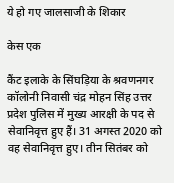ये हो गए जालसाजी के शिकार

केस एक

कैंट इलाके के सिंघड़िया के श्रवणनगर कॉलोनी निवासी चंद्र मोहन सिंह उत्तर प्रदेश पुलिस में मुख्य आरक्षी के पद से सेवानिवृत्त हुए हैं। 31 अगस्त 2020 को वह सेवानिवृत्त हुए। तीन सितंबर को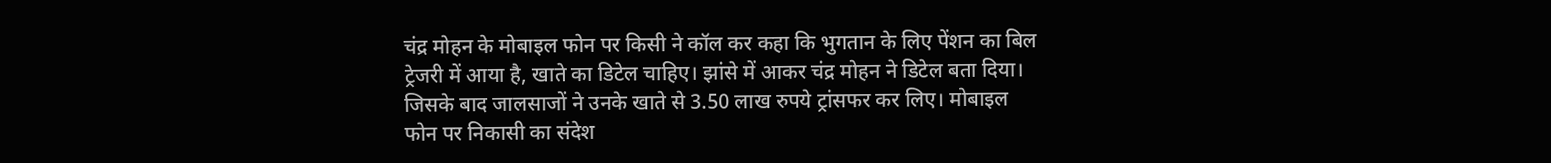चंद्र मोहन के मोबाइल फोन पर किसी ने कॉल कर कहा कि भुगतान के लिए पेंशन का बिल ट्रेजरी में आया है, खाते का डिटेल चाहिए। झांसे में आकर चंद्र मोहन ने डिटेल बता दिया। जिसके बाद जालसाजों ने उनके खाते से 3.50 लाख रुपये ट्रांसफर कर लिए। मोबाइल फोन पर निकासी का संदेश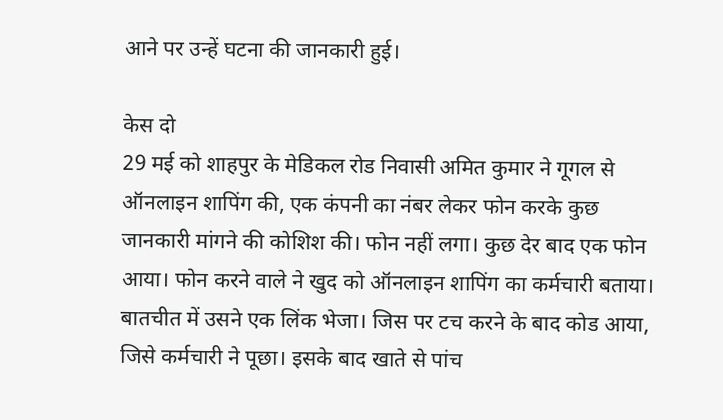आने पर उन्हें घटना की जानकारी हुई।

केस दो
29 मई को शाहपुर के मेडिकल रोड निवासी अमित कुमार ने गूगल से ऑनलाइन शापिंग की, एक कंपनी का नंबर लेकर फोन करके कुछ जानकारी मांगने की कोशिश की। फोन नहीं लगा। कुछ देर बाद एक फोन आया। फोन करने वाले ने खुद को ऑनलाइन शापिंग का कर्मचारी बताया। बातचीत में उसने एक लिंक भेजा। जिस पर टच करने के बाद कोड आया, जिसे कर्मचारी ने पूछा। इसके बाद खाते से पांच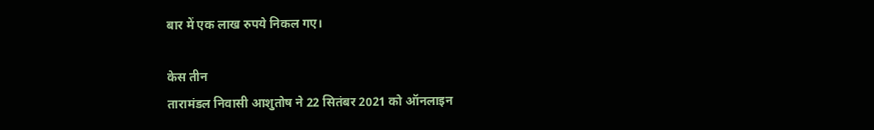बार में एक लाख रुपये निकल गए।

केस तीन
तारामंडल निवासी आशुतोष ने 22 सितंबर 2021 को ऑनलाइन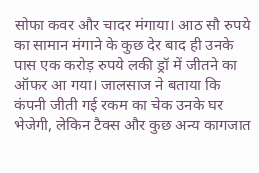सोफा कवर और चादर मंगाया। आठ सौ रुपये का सामान मंगाने के कुछ देर बाद ही उनके पास एक करोड़ रुपये लकी ड्रॉ में जीतने का ऑफर आ गया। जालसाज ने बताया कि कंपनी जीती गई रकम का चेक उनके घर भेजेगी, लेकिन टैक्स और कुछ अन्य कागजात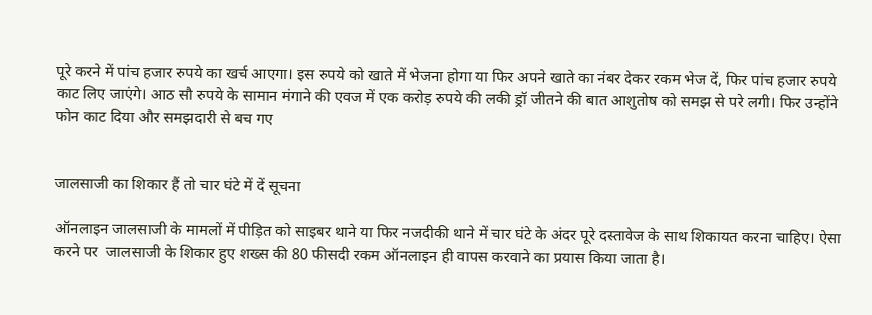पूरे करने में पांच हजार रुपये का खर्च आएगा। इस रुपये को खाते में भेजना होगा या फिर अपने खाते का नंबर देकर रकम भेज दें, फिर पांच हजार रुपये काट लिए जाएंगे। आठ सौ रुपये के सामान मंगाने की एवज में एक करोड़ रुपये की लकी ड्रॉ जीतने की बात आशुतोष को समझ से परे लगी। फिर उन्होंने फोन काट दिया और समझदारी से बच गए


जालसाजी का शिकार हैं तो चार घंटे में दें सूचना

ऑनलाइन जालसाजी के मामलों में पीड़ित को साइबर थाने या फिर नजदीकी थाने में चार घंटे के अंदर पूरे दस्तावेज के साथ शिकायत करना चाहिए। ऐसा करने पर  जालसाजी के शिकार हुए शख्स की 80 फीसदी रकम ऑनलाइन ही वापस करवाने का प्रयास किया जाता है।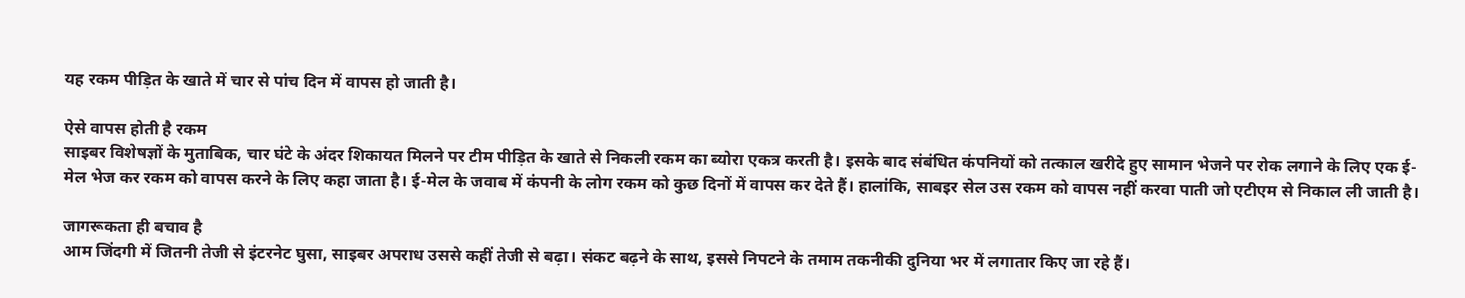यह रकम पीड़ित के खाते में चार से पांच दिन में वापस हो जाती है।

ऐसे वापस होती है रकम
साइबर विशेषज्ञों के मुताबिक, चार घंटे के अंदर शिकायत मिलने पर टीम पीड़ित के खाते से निकली रकम का ब्योरा एकत्र करती है। इसके बाद संबंधित कंपनियों को तत्काल खरीदे हुए सामान भेजने पर रोक लगाने के लिए एक ई-मेल भेज कर रकम को वापस करने के लिए कहा जाता है। ई-मेल के जवाब में कंपनी के लोग रकम को कुछ दिनों में वापस कर देते हैं। हालांकि, साबइर सेल उस रकम को वापस नहीं करवा पाती जो एटीएम से निकाल ली जाती है।

जागरूकता ही बचाव है
आम जिंदगी में जितनी तेजी से इंटरनेट घुसा, साइबर अपराध उससे कहीं तेजी से बढ़ा। संकट बढ़ने के साथ, इससे निपटने के तमाम तकनीकी दुनिया भर में लगातार किए जा रहे हैं।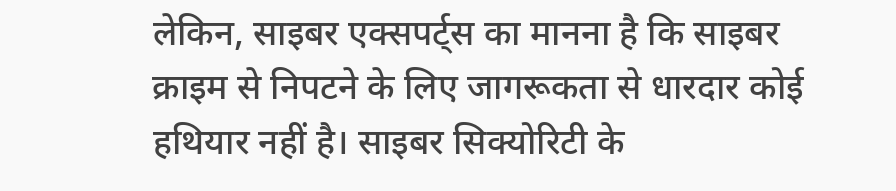लेकिन, साइबर एक्सपर्ट्स का मानना है कि साइबर क्राइम से निपटने के लिए जागरूकता से धारदार कोई हथियार नहीं है। साइबर सिक्योरिटी के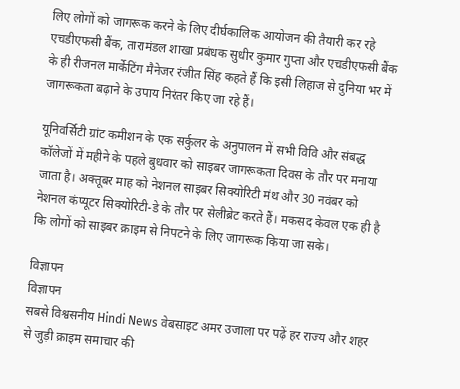लिए लोगों को जागरूक करने के लिए दीर्घकालिक आयोजन की तैयारी कर रहे एचडीएफसी बैंक, तारामंडल शाखा प्रबंधक सुधीर कुमार गुप्ता और एचडीएफसी बैंक के ही रीजनल मार्केटिंग मैनेजर रंजीत सिंह कहते हैं कि इसी लिहाज से दुनिया भर में जागरूकता बढ़ाने के उपाय निरंतर किए जा रहे हैं।

यूनिवर्सिटी ग्रांट कमीशन के एक सर्कुलर के अनुपालन में सभी विवि और संबद्ध कॉलेजों में महीने के पहले बुधवार को साइबर जागरूकता दिवस के तौर पर मनाया जाता है। अक्तूबर माह को नेशनल साइबर सिक्योरिटी मंथ और 30 नवंबर को नेशनल कंप्यूटर सिक्योरिटी-डे के तौर पर सेलीब्रेट करते हैं। मकसद केवल एक ही है कि लोगों को साइबर क्राइम से निपटने के लिए जागरूक किया जा सके।

विज्ञापन
विज्ञापन
सबसे विश्वसनीय Hindi News वेबसाइट अमर उजाला पर पढ़ें हर राज्य और शहर से जुड़ी क्राइम समाचार की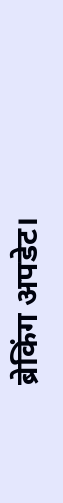ब्रेकिंग अपडेट।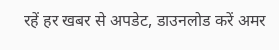रहें हर खबर से अपडेट, डाउनलोड करें अमर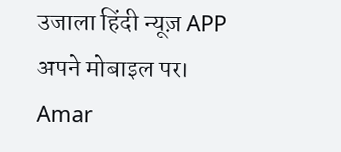उजाला हिंदी न्यूज़ APP अपने मोबाइल पर।
Amar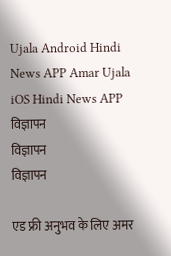Ujala Android Hindi News APP Amar Ujala iOS Hindi News APP
विज्ञापन
विज्ञापन
विज्ञापन

एड फ्री अनुभव के लिए अमर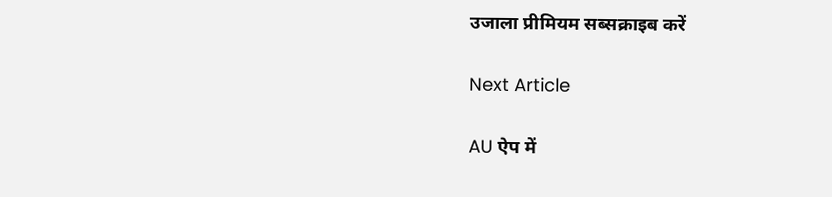उजाला प्रीमियम सब्सक्राइब करें

Next Article

AU ऐप में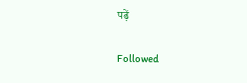पढ़ें

Followed